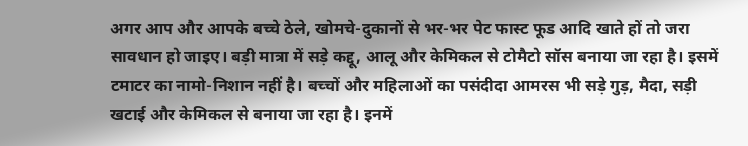अगर आप और आपके बच्चे ठेले, खोमचे-दुकानों से भर-भर पेट फास्ट फूड आदि खाते हों तो जरा सावधान हो जाइए। बड़ी मात्रा में सड़े कद्दू, आलू और केमिकल से टोमैटो सॉस बनाया जा रहा है। इसमें टमाटर का नामो-निशान नहीं है। बच्चों और महिलाओं का पसंदीदा आमरस भी सड़े गुड़, मैदा, सड़ी खटाई और केमिकल से बनाया जा रहा है। इनमें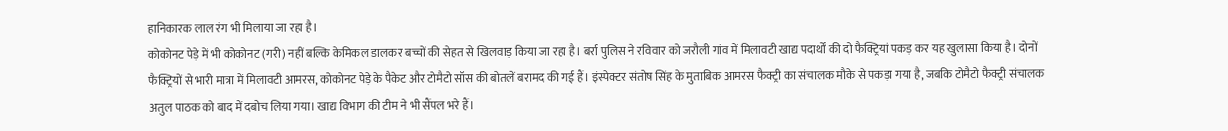हानिकारक लाल रंग भी मिलाया जा रहा है।
कोकोनट पेड़े में भी कोकोनट (गरी) नहीं बल्कि केमिकल डालकर बच्चों की सेहत से खिलवाड़ किया जा रहा है। बर्रा पुलिस ने रविवार को जरौली गांव में मिलावटी खाद्य पदार्थों की दो फैक्ट्रियां पकड़ कर यह खुलासा किया है। दोनों फैक्ट्रियों से भारी मात्रा में मिलावटी आमरस, कोकोनट पेड़े के पैकेट और टोमैटो सॉस की बोतलें बरामद की गई हैं। इंस्पेक्टर संतोष सिंह के मुताबिक आमरस फैक्ट्री का संचालक मौके से पकड़ा गया है, जबकि टोमैटो फैक्ट्री संचालक अतुल पाठक को बाद में दबोच लिया गया। खाद्य विभाग की टीम ने भी सैंपल भरे हैं।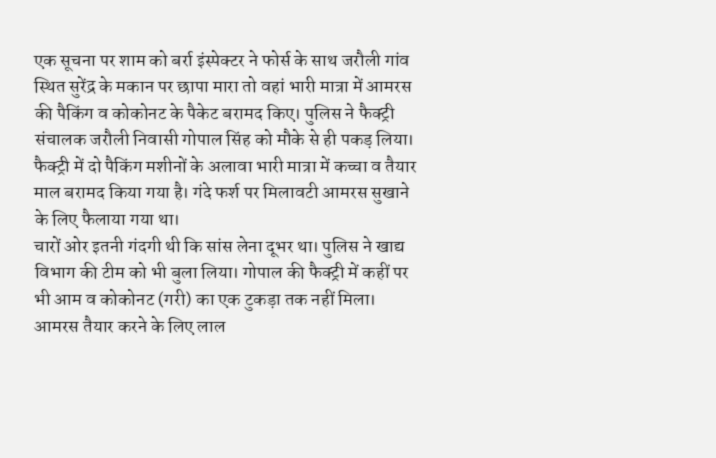एक सूचना पर शाम को बर्रा इंस्पेक्टर ने फोर्स के साथ जरौली गांव स्थित सुरेंद्र के मकान पर छापा मारा तो वहां भारी मात्रा में आमरस की पैकिंग व कोकोनट के पैकेट बरामद किए। पुलिस ने फैक्ट्री संचालक जरौली निवासी गोपाल सिंह को मौके से ही पकड़ लिया। फैक्ट्री में दो पैकिंग मशीनों के अलावा भारी मात्रा में कच्चा व तैयार माल बरामद किया गया है। गंदे फर्श पर मिलावटी आमरस सुखाने के लिए फैलाया गया था।
चारों ओर इतनी गंदगी थी कि सांस लेना दूभर था। पुलिस ने खाद्य विभाग की टीम को भी बुला लिया। गोपाल की फैक्ट्री में कहीं पर भी आम व कोकोनट (गरी) का एक टुकड़ा तक नहीं मिला। आमरस तैयार करने के लिए लाल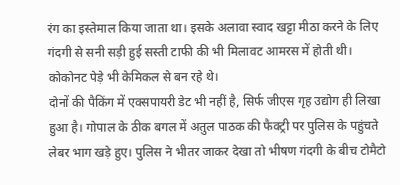रंग का इस्तेमाल किया जाता था। इसके अलावा स्वाद खट्टा मीठा करने के लिए गंदगी से सनी सड़ी हुई सस्ती टाफी की भी मिलावट आमरस में होती थी। कोकोनट पेड़े भी केमिकल से बन रहे थे।
दोनों की पैकिंग में एक्सपायरी डेट भी नहीं है, सिर्फ जीएस गृह उद्योग ही लिखा हुआ है। गोपाल के ठीक बगल में अतुल पाठक की फैक्ट्री पर पुलिस के पहुंचते लेबर भाग खड़े हुए। पुलिस ने भीतर जाकर देखा तो भीषण गंदगी के बीच टोमैटो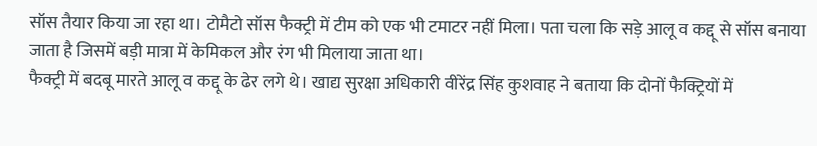सॉस तैयार किया जा रहा था। टोमैटो सॉस फैक्ट्री में टीम को एक भी टमाटर नहीं मिला। पता चला कि सड़े आलू व कद्दू से सॉस बनाया जाता है जिसमें बड़ी मात्रा में केमिकल और रंग भी मिलाया जाता था।
फैक्ट्री में बदबू मारते आलू व कद्दू के ढेर लगे थे। खाद्य सुरक्षा अधिकारी वीरेंद्र सिंह कुशवाह ने बताया कि दोनों फैक्ट्रियों में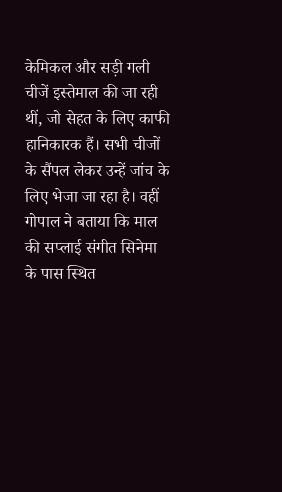केमिकल और सड़ी गली चीजें इस्तेमाल की जा रही थीं, जो सेहत के लिए काफी हानिकारक हैं। सभी चीजों के सैंपल लेकर उन्हें जांच के लिए भेजा जा रहा है। वहीं गोपाल ने बताया कि माल की सप्लाई संगीत सिनेमा के पास स्थित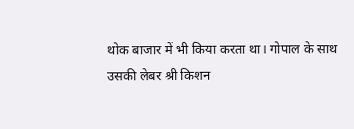थोक बाजार में भी किया करता था। गोपाल के साथ उसकी लेबर श्री किशन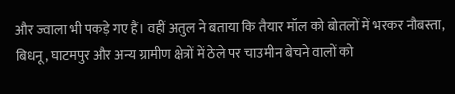और ज्वाला भी पकड़े गए हैं। वहीं अतुल ने बताया कि तैयार मॉल को बोतलों में भरकर नौबस्ता, बिधनू, घाटमपुर और अन्य ग्रामीण क्षेत्रों में ठेले पर चाउमीन बेचने वालों को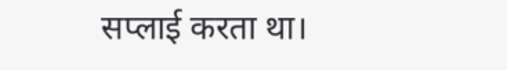सप्लाई करता था।